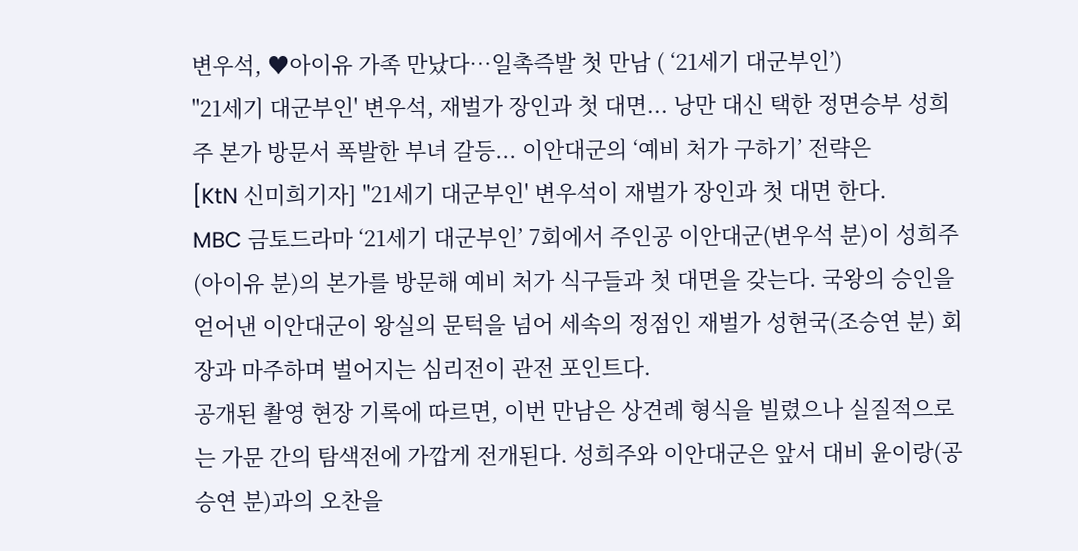변우석, ♥아이유 가족 만났다…일촉즉발 첫 만남 ( ‘21세기 대군부인’)
''21세기 대군부인' 변우석, 재벌가 장인과 첫 대면... 낭만 대신 택한 정면승부 성희주 본가 방문서 폭발한 부녀 갈등... 이안대군의 ‘예비 처가 구하기’ 전략은
[KtN 신미희기자] ''21세기 대군부인' 변우석이 재벌가 장인과 첫 대면 한다.
MBC 금토드라마 ‘21세기 대군부인’ 7회에서 주인공 이안대군(변우석 분)이 성희주(아이유 분)의 본가를 방문해 예비 처가 식구들과 첫 대면을 갖는다. 국왕의 승인을 얻어낸 이안대군이 왕실의 문턱을 넘어 세속의 정점인 재벌가 성현국(조승연 분) 회장과 마주하며 벌어지는 심리전이 관전 포인트다.
공개된 촬영 현장 기록에 따르면, 이번 만남은 상견례 형식을 빌렸으나 실질적으로는 가문 간의 탐색전에 가깝게 전개된다. 성희주와 이안대군은 앞서 대비 윤이랑(공승연 분)과의 오찬을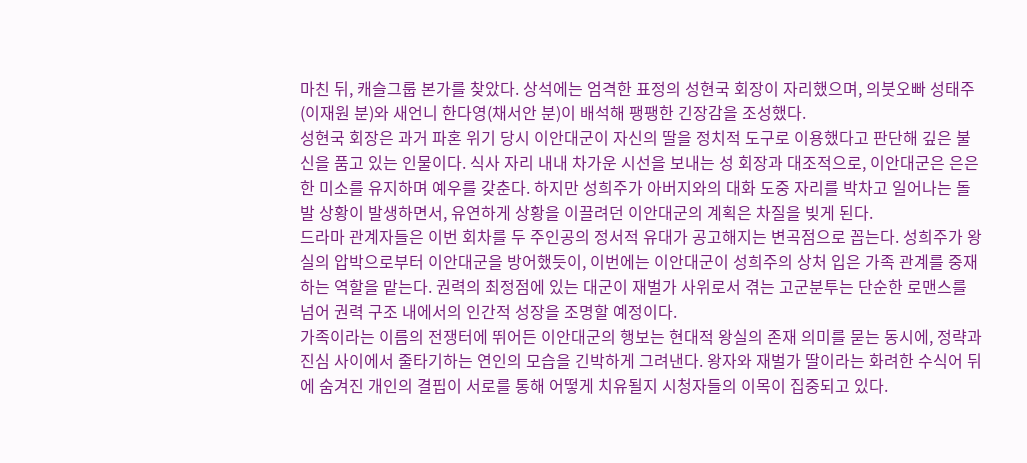마친 뒤, 캐슬그룹 본가를 찾았다. 상석에는 엄격한 표정의 성현국 회장이 자리했으며, 의붓오빠 성태주(이재원 분)와 새언니 한다영(채서안 분)이 배석해 팽팽한 긴장감을 조성했다.
성현국 회장은 과거 파혼 위기 당시 이안대군이 자신의 딸을 정치적 도구로 이용했다고 판단해 깊은 불신을 품고 있는 인물이다. 식사 자리 내내 차가운 시선을 보내는 성 회장과 대조적으로, 이안대군은 은은한 미소를 유지하며 예우를 갖춘다. 하지만 성희주가 아버지와의 대화 도중 자리를 박차고 일어나는 돌발 상황이 발생하면서, 유연하게 상황을 이끌려던 이안대군의 계획은 차질을 빚게 된다.
드라마 관계자들은 이번 회차를 두 주인공의 정서적 유대가 공고해지는 변곡점으로 꼽는다. 성희주가 왕실의 압박으로부터 이안대군을 방어했듯이, 이번에는 이안대군이 성희주의 상처 입은 가족 관계를 중재하는 역할을 맡는다. 권력의 최정점에 있는 대군이 재벌가 사위로서 겪는 고군분투는 단순한 로맨스를 넘어 권력 구조 내에서의 인간적 성장을 조명할 예정이다.
가족이라는 이름의 전쟁터에 뛰어든 이안대군의 행보는 현대적 왕실의 존재 의미를 묻는 동시에, 정략과 진심 사이에서 줄타기하는 연인의 모습을 긴박하게 그려낸다. 왕자와 재벌가 딸이라는 화려한 수식어 뒤에 숨겨진 개인의 결핍이 서로를 통해 어떻게 치유될지 시청자들의 이목이 집중되고 있다.